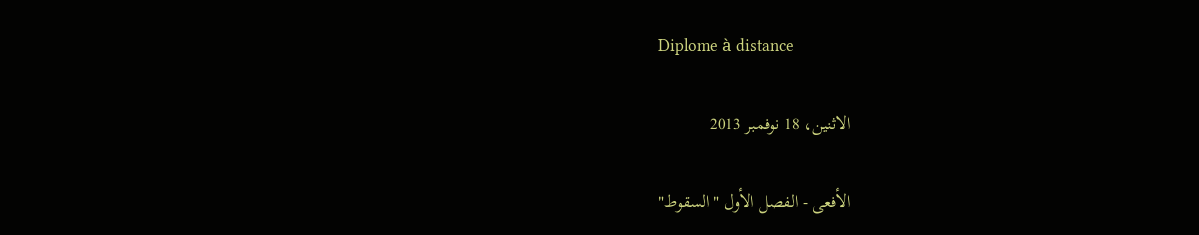Diplome à distance

الاثنين، 18 نوفمبر 2013

الأفعى - الفصل الأول "السقوط"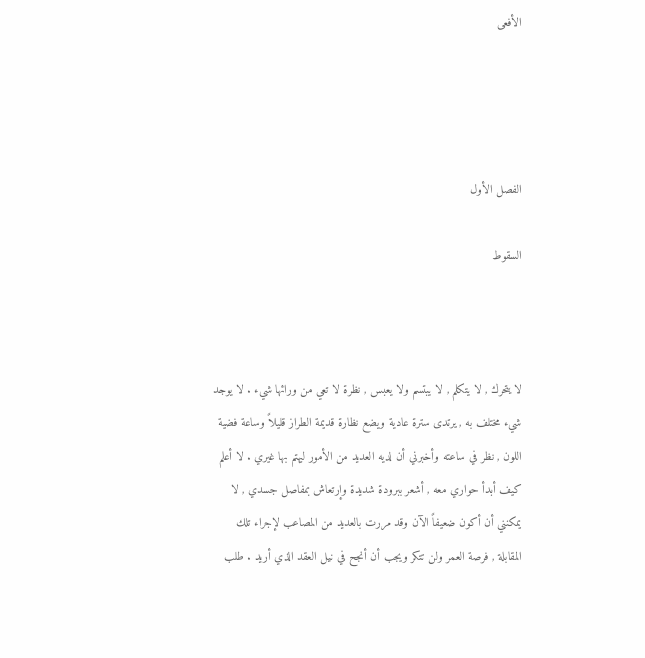الأفعى




الفصل الأول

السقوط



لا يتحرك , لا يتكلم , لا يبتسم ولا يعبس , نظرة لا تعي من ورائها شيء . لا يوجد شيء مختلف به , يرتدى سترة عادية ويضع نظارة قديمة الطراز قليلاً وساعة فضية اللون , نظر في ساعته وأخبرني أن لديه العديد من الأمور ليهتم بها غيري . لا أعلم كيف أبدأ حواري معه , أشعر ببرودة شديدة وإرتعاش بمفاصل جسدي , لا يمكنني أن أكون ضعيفاً الآن وقد مررت بالعديد من المصاعب لإجراء تلك المقابلة , فرصة العمر ولن تتكر ويجب أن أنجح في نيل العقد الذي أريد . طلب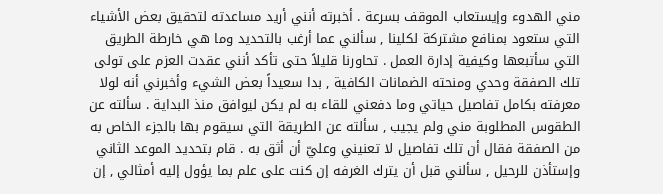مني الهدوء وإيستعاب الموقف بسرعة . أخبرته أنني أريد مساعدته لتحقيق بعض الأشياء التي ستعود بمنافع مشتركة لكلينا , سألني عما أرغب بالتحديد وما هي خارطة الطريق التي سأتبعها وكيفية إدارة العمل . تحاورنا قليلاً حتى تأكد أنني عقدت العزم على تولى تلك الصفقة وحدي ومنحته الضمانات الكافية , بدا سعيداً بعض الشيء وأخبرني أنه لولا معرفته بكامل تفاصيل حياتي وما دفعني للقاء به لم يكن ليوافق منذ البداية . سألته عن الطقوس المطلوبة مني ولم يجيب , سألته عن الطريقة التي سيقوم بها بالجزء الخاص به من الصفقة فقال أن تلك تفاصيل لا تعنيني وعليّ أن أثق به . قام بتحديد الموعد الثاني وإستأذن للرحيل , سألني قبل أن يترك الغرفه إن كنت على علم بما يؤول إليه أمثالي , إن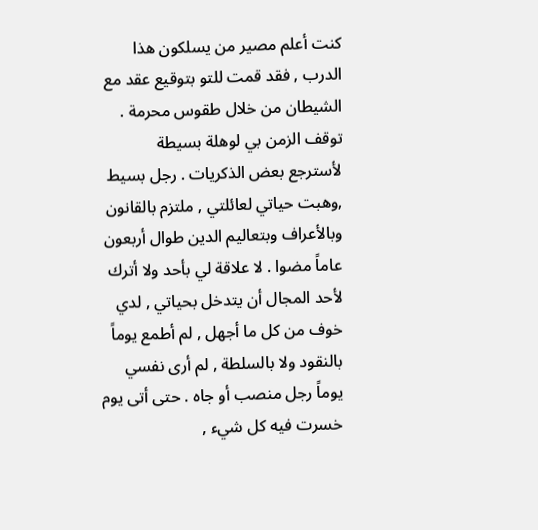كنت أعلم مصير من يسلكون هذا الدرب , فقد قمت للتو بتوقيع عقد مع الشيطان من خلال طقوس محرمة . توقف الزمن بي لوهلة بسيطة لأسترجع بعض الذكريات . رجل بسيط ,وهبت حياتي لعائلتي , ملتزم بالقانون وبالأعراف وبتعاليم الدين طوال أربعون عاماً مضوا . لا علاقة لي بأحد ولا أترك لأحد المجال أن يتدخل بحياتي , لدي خوف من كل ما أجهل , لم أطمع يوماً بالنقود ولا بالسلطة , لم أرى نفسي يوماً رجل منصب أو جاه . حتى أتى يوم خسرت فيه كل شيء ,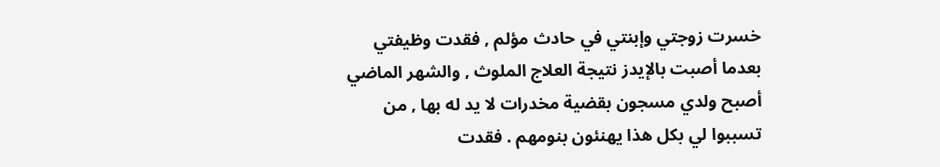خسرت زوجتي وإبنتي في حادث مؤلم , فقدت وظيفتي بعدما أصبت بالإيدز نتيجة العلاج الملوث , والشهر الماضي أصبح ولدي مسجون بقضية مخدرات لا يد له بها , من تسببوا لي بكل هذا يهنئون بنومهم . فقدت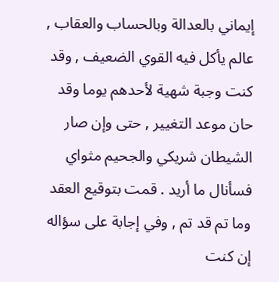إيماني بالعدالة وبالحساب والعقاب , عالم يأكل فيه القوي الضعيف , وقد كنت وجبة شهية لأحدهم يوما وقد حان موعد التغيير , حتى وإن صار الشيطان شريكي والجحيم مثواي فسأنال ما أريد . قمت بتوقيع العقد وما تم قد تم , وفي إجابة على سؤاله إن كنت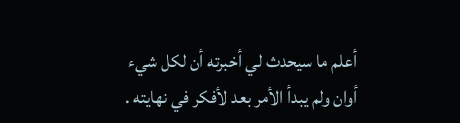أعلم ما سيحدث لي أخبرته أن لكل شيء أوان ولم يبدأ الأمر بعد لأفكر في نهايته .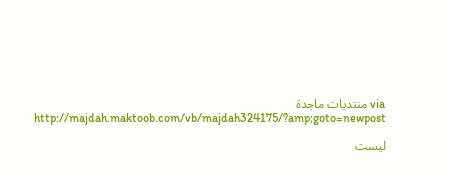via منتديات ماجدة http://majdah.maktoob.com/vb/majdah324175/?amp;goto=newpost

ليست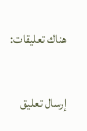هناك تعليقات:

إرسال تعليق